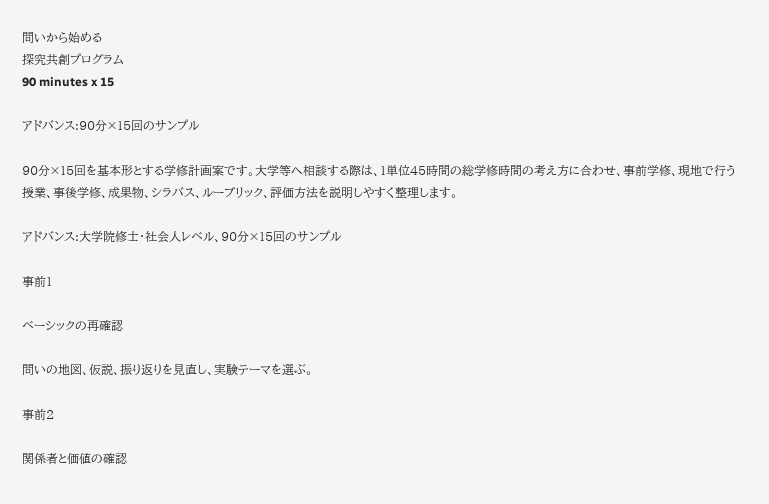問いから始める
探究共創プログラム
90 minutes x 15

アドバンス:90分×15回のサンプル

90分×15回を基本形とする学修計画案です。大学等へ相談する際は、1単位45時間の総学修時間の考え方に合わせ、事前学修、現地で行う授業、事後学修、成果物、シラバス、ルーブリック、評価方法を説明しやすく整理します。

アドバンス:大学院修士・社会人レベル、90分×15回のサンプル

事前1

ベーシックの再確認

問いの地図、仮説、振り返りを見直し、実験テーマを選ぶ。

事前2

関係者と価値の確認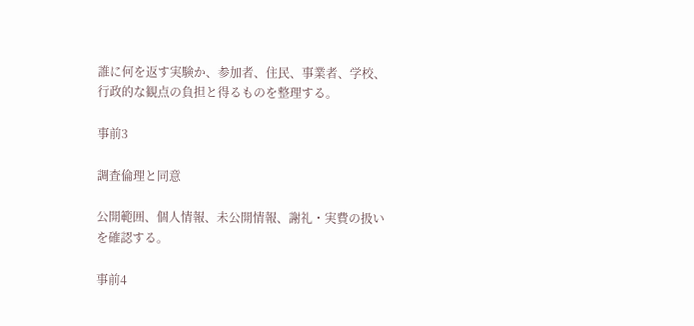誰に何を返す実験か、参加者、住民、事業者、学校、行政的な観点の負担と得るものを整理する。

事前3

調査倫理と同意

公開範囲、個人情報、未公開情報、謝礼・実費の扱いを確認する。

事前4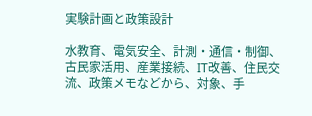実験計画と政策設計

水教育、電気安全、計測・通信・制御、古民家活用、産業接続、IT改善、住民交流、政策メモなどから、対象、手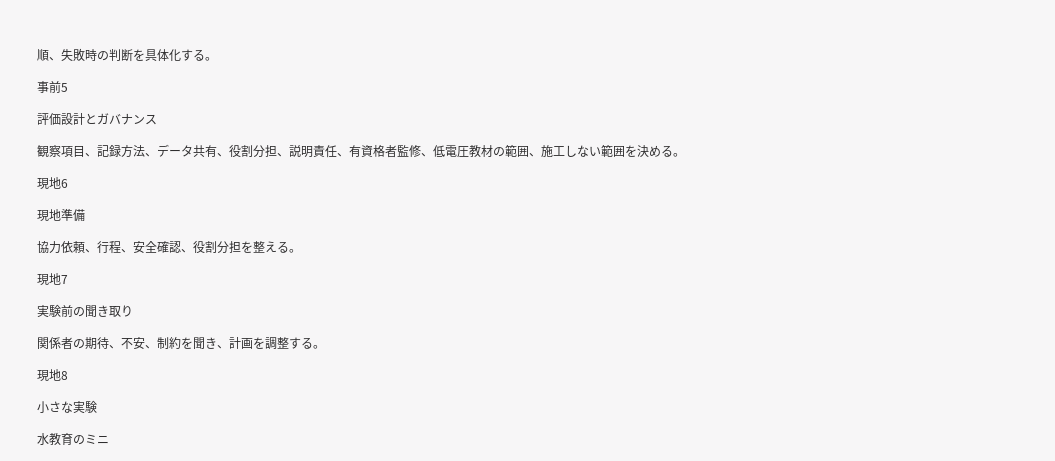順、失敗時の判断を具体化する。

事前5

評価設計とガバナンス

観察項目、記録方法、データ共有、役割分担、説明責任、有資格者監修、低電圧教材の範囲、施工しない範囲を決める。

現地6

現地準備

協力依頼、行程、安全確認、役割分担を整える。

現地7

実験前の聞き取り

関係者の期待、不安、制約を聞き、計画を調整する。

現地8

小さな実験

水教育のミニ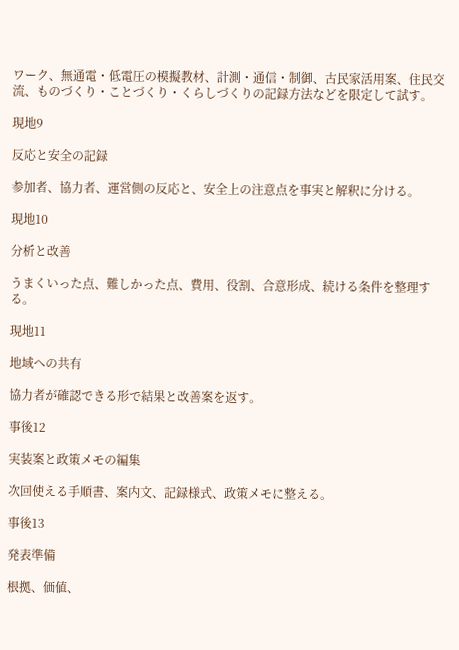ワーク、無通電・低電圧の模擬教材、計測・通信・制御、古民家活用案、住民交流、ものづくり・ことづくり・くらしづくりの記録方法などを限定して試す。

現地9

反応と安全の記録

参加者、協力者、運営側の反応と、安全上の注意点を事実と解釈に分ける。

現地10

分析と改善

うまくいった点、難しかった点、費用、役割、合意形成、続ける条件を整理する。

現地11

地域への共有

協力者が確認できる形で結果と改善案を返す。

事後12

実装案と政策メモの編集

次回使える手順書、案内文、記録様式、政策メモに整える。

事後13

発表準備

根拠、価値、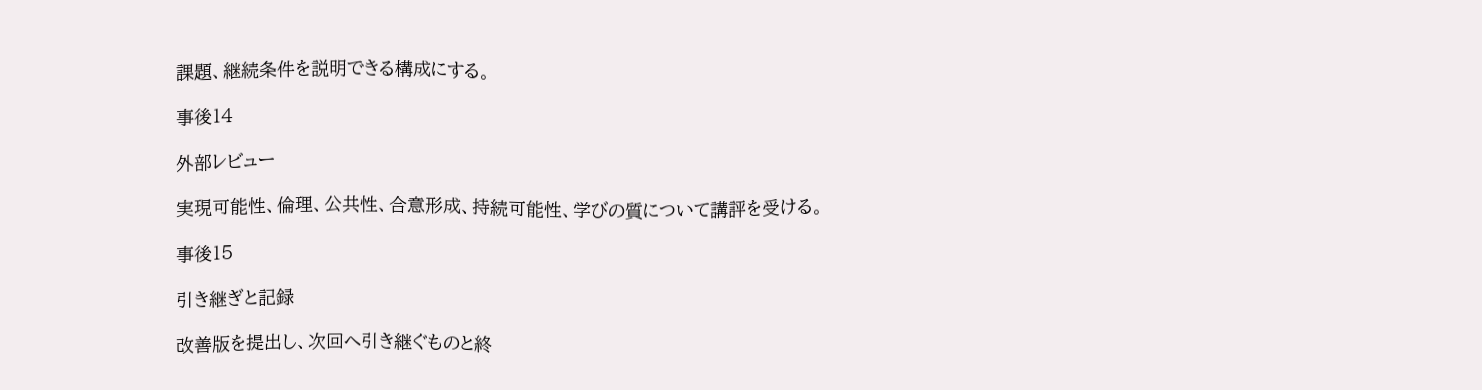課題、継続条件を説明できる構成にする。

事後14

外部レビュー

実現可能性、倫理、公共性、合意形成、持続可能性、学びの質について講評を受ける。

事後15

引き継ぎと記録

改善版を提出し、次回へ引き継ぐものと終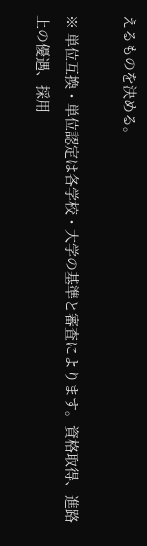えるものを決める。

※ 単位互換・単位認定は各学校・大学の基準と審査によります。資格取得、進路上の優遇、採用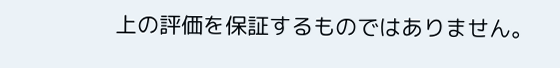上の評価を保証するものではありません。